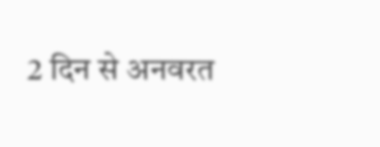2 दिन से अनवरत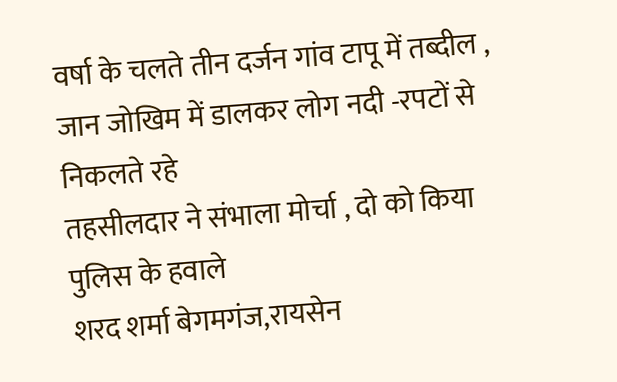वर्षा के चलते तीन दर्जन गांव टापू में तब्दील , जान जोखिम में डालकर लोग नदी -रपटों से निकलते रहे
तहसीलदार ने संभाला मोर्चा , दो को किया पुलिस के हवाले
शरद शर्मा बेगमगंज,रायसेन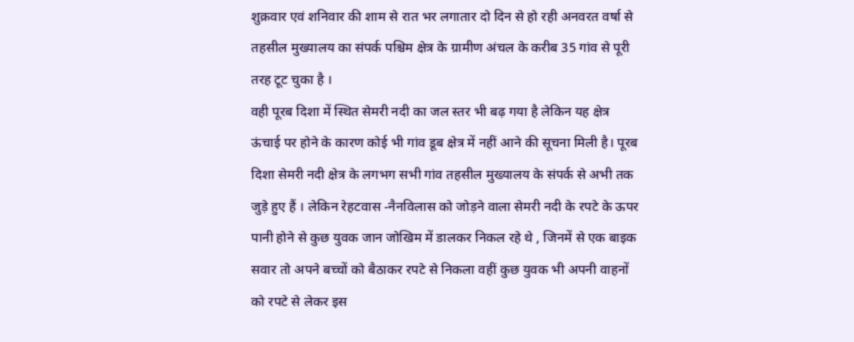शुक्रवार एवं शनिवार की शाम से रात भर लगातार दो दिन से हो रही अनवरत वर्षा से तहसील मुख्यालय का संपर्क पश्चिम क्षेत्र के ग्रामीण अंचल के करीब 35 गांव से पूरी तरह टूट चुका है ।
वही पूरब दिशा में स्थित सेमरी नदी का जल स्तर भी बढ़ गया है लेकिन यह क्षेत्र ऊंचाई पर होने के कारण कोई भी गांव डूब क्षेत्र में नहीं आने की सूचना मिली है। पूरब दिशा सेमरी नदी क्षेत्र के लगभग सभी गांव तहसील मुख्यालय के संपर्क से अभी तक जुड़े हुए हैं । लेकिन रेहटवास -नैनविलास को जोड़ने वाला सेमरी नदी के रपटे के ऊपर पानी होने से कुछ युवक जान जोखिम में डालकर निकल रहे थे , जिनमें से एक बाइक सवार तो अपने बच्चों को बैठाकर रपटे से निकला वहीं कुछ युवक भी अपनी वाहनों को रपटे से लेकर इस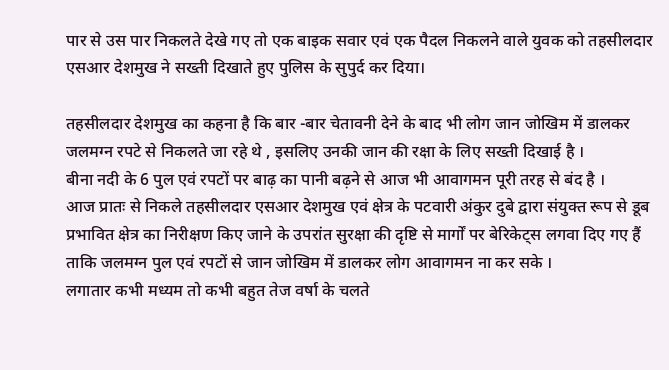पार से उस पार निकलते देखे गए तो एक बाइक सवार एवं एक पैदल निकलने वाले युवक को तहसीलदार एसआर देशमुख ने सख्ती दिखाते हुए पुलिस के सुपुर्द कर दिया।

तहसीलदार देशमुख का कहना है कि बार -बार चेतावनी देने के बाद भी लोग जान जोखिम में डालकर जलमग्न रपटे से निकलते जा रहे थे , इसलिए उनकी जान की रक्षा के लिए सख्ती दिखाई है ।
बीना नदी के 6 पुल एवं रपटों पर बाढ़ का पानी बढ़ने से आज भी आवागमन पूरी तरह से बंद है ।
आज प्रातः से निकले तहसीलदार एसआर देशमुख एवं क्षेत्र के पटवारी अंकुर दुबे द्वारा संयुक्त रूप से डूब प्रभावित क्षेत्र का निरीक्षण किए जाने के उपरांत सुरक्षा की दृष्टि से मार्गों पर बेरिकेट्स लगवा दिए गए हैं ताकि जलमग्न पुल एवं रपटों से जान जोखिम में डालकर लोग आवागमन ना कर सके ।
लगातार कभी मध्यम तो कभी बहुत तेज वर्षा के चलते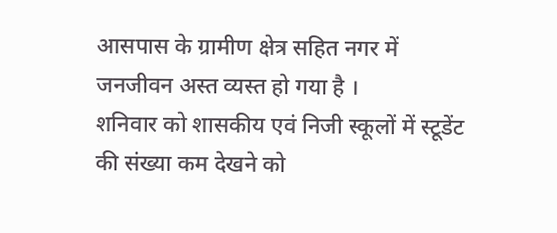आसपास के ग्रामीण क्षेत्र सहित नगर में जनजीवन अस्त व्यस्त हो गया है ।
शनिवार को शासकीय एवं निजी स्कूलों में स्टूडेंट की संख्या कम देखने को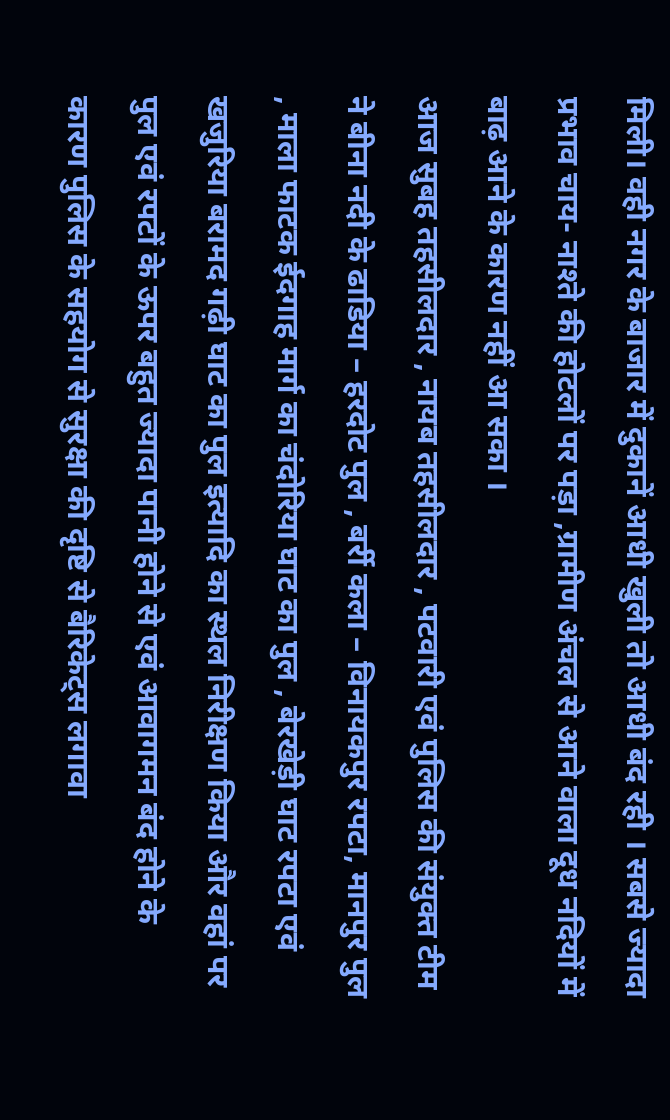मिली। वही नगर के बाजार में दुकानें आधी खुली तो आधी बंद रही । सबसे ज्यादा प्रभाव चाय- नाश्ते की होटलों पर पड़ा ,ग्रामीण अंचल से आने वाला दूध नदियों में बाढ़ आने के कारण नहीं आ सका ।
आज सुबह तहसीलदार , नायब तहसीलदार , पटवारी एवं पुलिस की संयुक्त टीम ने बीना नदी के ढाडिया – हरदोट पुल , बर्री कला – विनायकपुर रपटा, मानपुर पुल , माला फाटक ईदगाह मार्ग का चंदोरिया घाट का पुल , बेरखेड़ी घाट रपटा एवं खजुरिया बरामद गढ़ी घाट का पुल इत्यादि का स्थल निरीक्षण किया और वहां पर पुल एवं रपटों के ऊपर बहुत ज्यादा पानी होने से एवं आवागमन बंद होने के कारण पुलिस के सहयोग से सुरक्षा की दृष्टि से बैरिकेट्स लगावा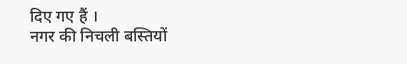दिए गए हैं ।
नगर की निचली बस्तियों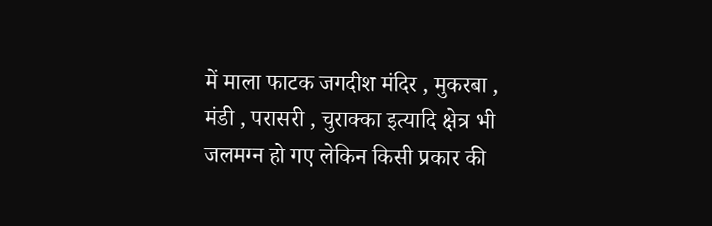में माला फाटक जगदीश मंदिर , मुकरबा , मंडी , परासरी , चुराक्का इत्यादि क्षेत्र भी जलमग्न हो गए लेकिन किसी प्रकार की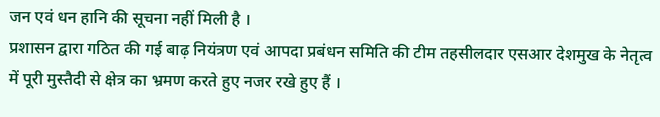जन एवं धन हानि की सूचना नहीं मिली है ।
प्रशासन द्वारा गठित की गई बाढ़ नियंत्रण एवं आपदा प्रबंधन समिति की टीम तहसीलदार एसआर देशमुख के नेतृत्व में पूरी मुस्तैदी से क्षेत्र का भ्रमण करते हुए नजर रखे हुए हैं ।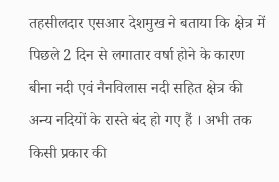तहसीलदार एसआर देशमुख ने बताया कि क्षेत्र में पिछले 2 दिन से लगातार वर्षा होने के कारण बीना नदी एवं नैनविलास नदी सहित क्षेत्र की अन्य नदियों के रास्ते बंद हो गए हैं । अभी तक किसी प्रकार की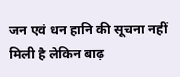जन एवं धन हानि की सूचना नहीं मिली है लेकिन बाढ़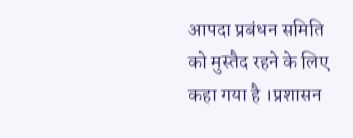आपदा प्रबंधन समिति को मुस्तैद रहने के लिए कहा गया है ।प्रशासन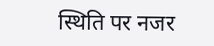स्थिति पर नजर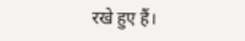रखे हुए हैं।